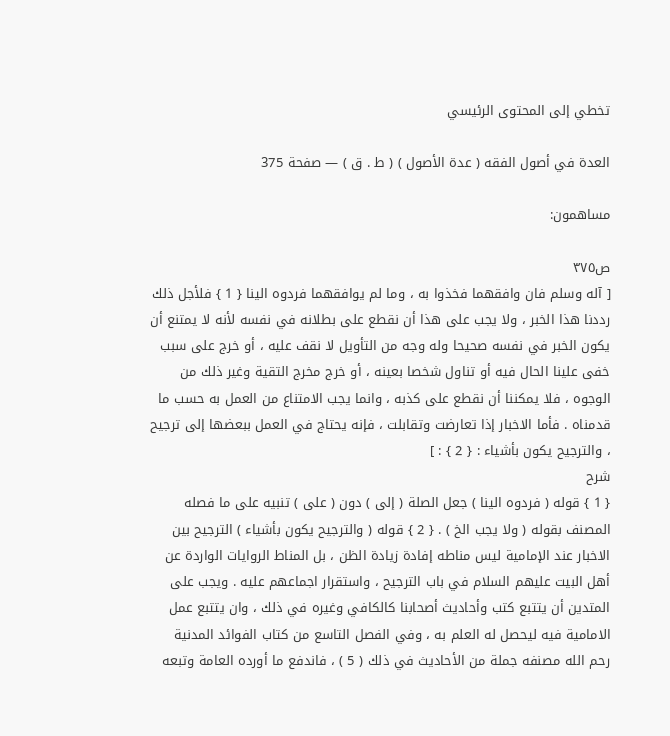تخطي إلى المحتوى الرئيسي

العدة في أصول الفقه ( عدة الأصول ) ( ط . ق ) — صفحة 375

مساهمون:

ص٣٧٥
[ آله وسلم فان وافقهما فخذوا به ، وما لم يوافقهما فردوه الينا { 1 } فلأجل ذلك رددنا هذا الخبر ، ولا يجب على هذا أن نقطع على بطلانه في نفسه لأنه لا يمتنع أن يكون الخبر في نفسه صحيحا وله وجه من التأويل لا نقف عليه ، أو خرج على سبب خفى علينا الحال فيه أو تناول شخصا بعينه ، أو خرج مخرج التقية وغير ذلك من الوجوه ، فلا يمكننا أن نقطع على كذبه ، وانما يجب الامتناع من العمل به حسب ما قدمناه . فأما الاخبار إذا تعارضت وتقابلت ، فإنه يحتاج في العمل ببعضها إلى ترجيح ، والترجيح يكون بأشياء : { 2 } : ]
شرح
{ 1 } قوله ( فردوه الينا ) جعل الصلة ( إلى ) دون ( على ) تنبيه على ما فصله المصنف بقوله ( ولا يجب الخ ) . { 2 } قوله ( والترجيح يكون بأشياء ) الترجيح بين الاخبار عند الإمامية ليس مناطه إفادة زيادة الظن ، بل المناط الروايات الواردة عن أهل البيت عليهم السلام في باب الترجيح ، واستقرار اجماعهم عليه . ويجب على المتدين أن يتتبع كتب وأحاديث أصحابنا كالكافي وغيره في ذلك ، وان يتتبع عمل الامامية فيه ليحصل له العلم به ، وفي الفصل التاسع من كتاب الفوائد المدنية رحم الله مصنفه جملة من الأحاديث في ذلك ( 5 ) ، فاندفع ما أورده العامة وتبعه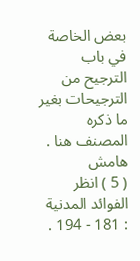بعض الخاصة في باب الترجيح من الترجيحات بغير ما ذكره المصنف هنا .
هامش
( 5 ) انظر الفوائد المدنية : 181 - 194 .